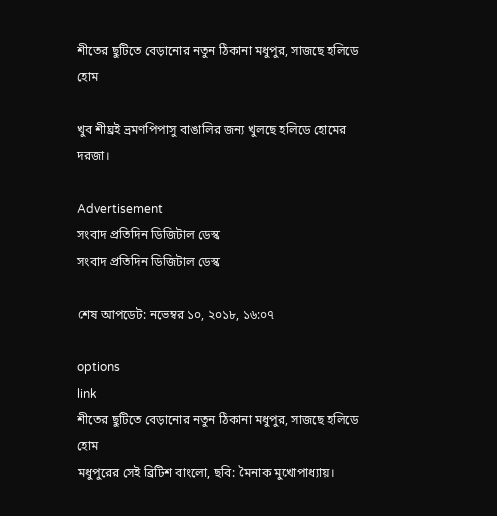শীতের ছুটিতে বেড়ানোর নতুন ঠিকানা মধুপুর, সাজছে হলিডে হোম

খুব শীঘ্রই ভ্রমণপিপাসু বাঙালির জন্য খুলছে হলিডে হোমের দরজা।

Advertisement
সংবাদ প্রতিদিন ডিজিটাল ডেস্ক
সংবাদ প্রতিদিন ডিজিটাল ডেস্ক

শেষ আপডেট: নভেম্বর ১০, ২০১৮, ১৬:০৭

options
link
শীতের ছুটিতে বেড়ানোর নতুন ঠিকানা মধুপুর, সাজছে হলিডে হোম
মধুপুরের সেই ব্রিটিশ বাংলো, ছবি: মৈনাক মুখোপাধ্যায়।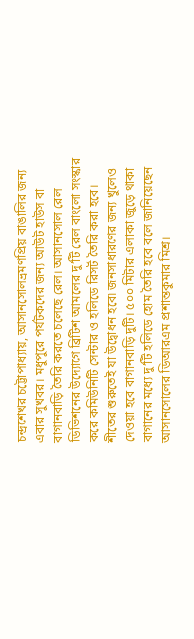চন্দ্রশেখর চট্টোপাধ্যায়, আসানসোলভ্রমণপ্রিয় বাঙালির জন্য এবার সুখবর। মধুপুরে পর্যটকদের জন্য আউট হাউস বা বাগানবাড়ি তৈরি করতে চলেছে রেল। আসানসোল রেল ডিভিশনের উদ্যোগে ব্রিটিশ আমলের দু’টি রেল বাংলো সংস্কার করে কমিউনিটি সেন্টার ও হলিডে রিসর্ট তৈরি করা হবে। শীতের শুরুতেই যা উদ্বোধন হবে৷ জনসাধারণের জন্য খুলেও দেওয়া হবে বাগানবাড়ি দুটি। ৫০০ মিটার এলাকা জুড়ে থাকা বাগানের মধ্যে দু’টি হলিডে হোম তৈরি হবে বলে জানিয়েছেন আসানসোলের ডিআরএম প্রশান্তকুমার মিশ্র।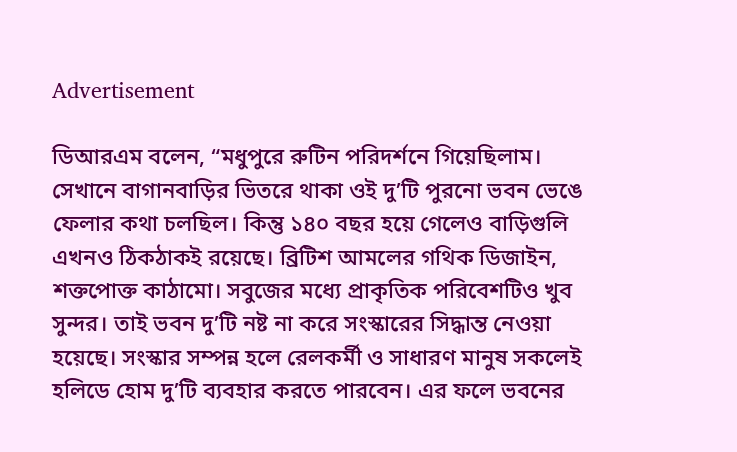Advertisement

ডিআরএম বলেন, “মধুপুরে রুটিন পরিদর্শনে গিয়েছিলাম। সেখানে বাগানবাড়ির ভিতরে থাকা ওই দু’টি পুরনো ভবন ভেঙে ফেলার কথা চলছিল। কিন্তু ১৪০ বছর হয়ে গেলেও বাড়িগুলি এখনও ঠিকঠাকই রয়েছে। ব্রিটিশ আমলের গথিক ডিজাইন, শক্তপোক্ত কাঠামো। সবুজের মধ্যে প্রাকৃতিক পরিবেশটিও খুব সুন্দর। তাই ভবন দু’টি নষ্ট না করে সংস্কারের সিদ্ধান্ত নেওয়া হয়েছে। সংস্কার সম্পন্ন হলে রেলকর্মী ও সাধারণ মানুষ সকলেই হলিডে হোম দু’টি ব্যবহার করতে পারবেন। এর ফলে ভবনের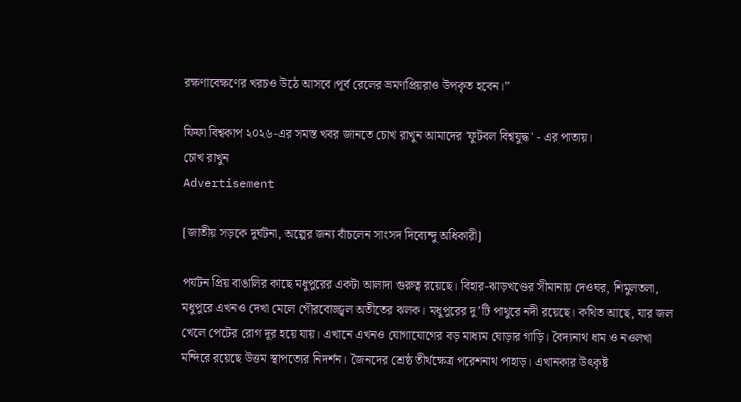রক্ষণাবেক্ষণের খরচও উঠে আসবে।পূর্ব রেলের ভ্রমণপ্রিয়রাও উপকৃত হবেন।”

ফিফা বিশ্বকাপ ২০২৬-এর সমস্ত খবর জানতে চোখ রাখুন আমাদের 'ফুটবল বিশ্বযুদ্ধ' - এর পাতায়।
চোখ রাখুন
Advertisement

[জাতীয় সড়কে দুর্ঘটনা, অল্পের জন্য বাঁচলেন সাংসদ দিব্যেন্দু অধিকারী]

পর্যটন প্রিয় বাঙালির কাছে মধুপুরের একটা আলাদা গুরুত্ব রয়েছে। বিহার-ঝাড়খণ্ডের সীমানায় দেওঘর, শিমুলতলা, মধুপুরে এখনও দেখা মেলে গৌরবোজ্জ্বল অতীতের ঝলক। মধুপুরের দু’টি পাথুরে নদী রয়েছে। কথিত আছে, যার জল খেলে পেটের রোগ দূর হয়ে যায়। এখানে এখনও যোগাযোগের বড় মাধ্যম ঘোড়ার গাড়ি। বৈদ্যনাথ ধাম ও নওলখা মন্দিরে রয়েছে উত্তম স্থাপত্যের নিদর্শন। জৈনদের শ্রেষ্ঠ তীর্থক্ষেত্র পরেশনাথ পাহাড়। এখানকার উৎকৃষ্ট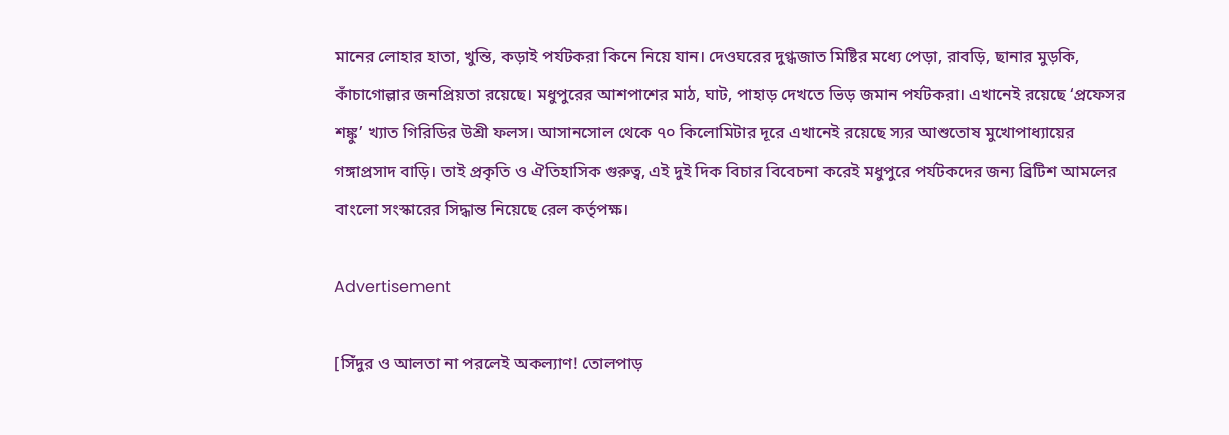মানের লোহার হাতা, খুন্তি, কড়াই পর্যটকরা কিনে নিয়ে যান। দেওঘরের দুগ্ধজাত মিষ্টির মধ্যে পেড়া, রাবড়ি, ছানার মুড়কি, কাঁচাগোল্লার জনপ্রিয়তা রয়েছে। মধুপুরের আশপাশের মাঠ, ঘাট, পাহাড় দেখতে ভিড় জমান পর্যটকরা। এখানেই রয়েছে ‘প্রফেসর শঙ্কু’ খ্যাত গিরিডির উশ্রী ফলস। আসানসোল থেকে ৭০ কিলোমিটার দূরে এখানেই রয়েছে স্যর আশুতোষ মুখোপাধ্যায়ের গঙ্গাপ্রসাদ বাড়ি। তাই প্রকৃতি ও ঐতিহাসিক গুরুত্ব, এই দুই দিক বিচার বিবেচনা করেই মধুপুরে পর্যটকদের জন্য ব্রিটিশ আমলের বাংলো সংস্কারের সিদ্ধান্ত নিয়েছে রেল কর্তৃপক্ষ।

Advertisement

[সিঁদুর ও আলতা না পরলেই অকল্যাণ! তোলপাড়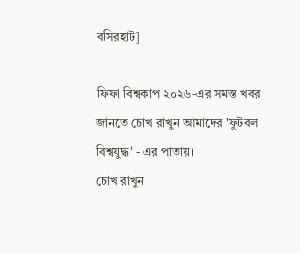বসিরহাট]

ফিফা বিশ্বকাপ ২০২৬-এর সমস্ত খবর জানতে চোখ রাখুন আমাদের 'ফুটবল বিশ্বযুদ্ধ' - এর পাতায়।
চোখ রাখুন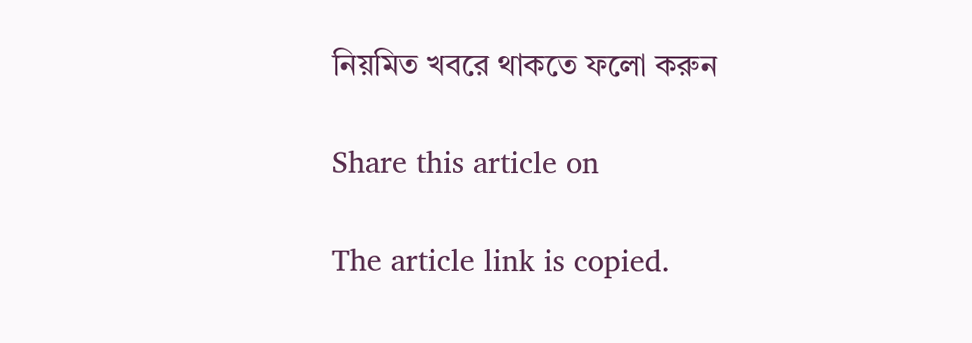নিয়মিত খবরে থাকতে ফলো করুন

Share this article on

The article link is copied.